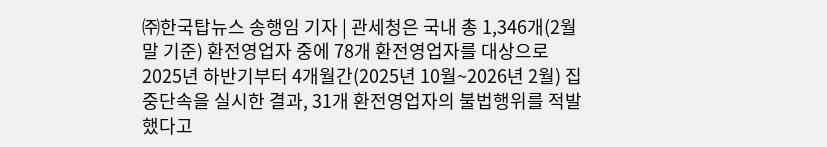㈜한국탑뉴스 송행임 기자 | 관세청은 국내 총 1,346개(2월말 기준) 환전영업자 중에 78개 환전영업자를 대상으로 2025년 하반기부터 4개월간(2025년 10월~2026년 2월) 집중단속을 실시한 결과, 31개 환전영업자의 불법행위를 적발했다고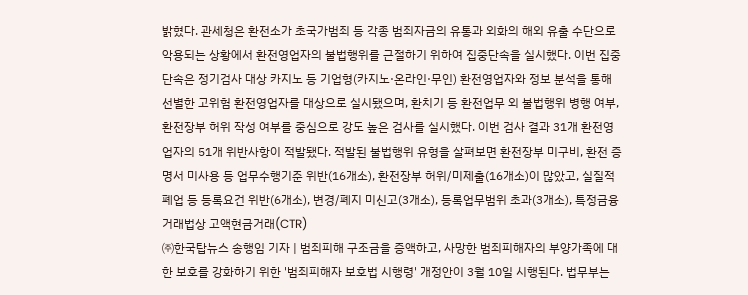밝혔다. 관세청은 환전소가 초국가범죄 등 각종 범죄자금의 유통과 외화의 해외 유출 수단으로 악용되는 상황에서 환전영업자의 불법행위를 근절하기 위하여 집중단속을 실시했다. 이번 집중단속은 정기검사 대상 카지노 등 기업형(카지노·온라인·무인) 환전영업자와 정보 분석을 통해 선별한 고위험 환전영업자를 대상으로 실시됐으며, 환치기 등 환전업무 외 불법행위 병행 여부, 환전장부 허위 작성 여부를 중심으로 강도 높은 검사를 실시했다. 이번 검사 결과 31개 환전영업자의 51개 위반사항이 적발됐다. 적발된 불법행위 유형을 살펴보면 환전장부 미구비, 환전 증명서 미사용 등 업무수행기준 위반(16개소), 환전장부 허위/미제출(16개소)이 많았고, 실질적 폐업 등 등록요건 위반(6개소), 변경/폐지 미신고(3개소), 등록업무범위 초과(3개소), 특정금융거래법상 고액현금거래(CTR)
㈜한국탑뉴스 송행임 기자 | 범죄피해 구조금을 증액하고, 사망한 범죄피해자의 부양가족에 대한 보호를 강화하기 위한 '범죄피해자 보호법 시행령' 개정안이 3월 10일 시행된다. 법무부는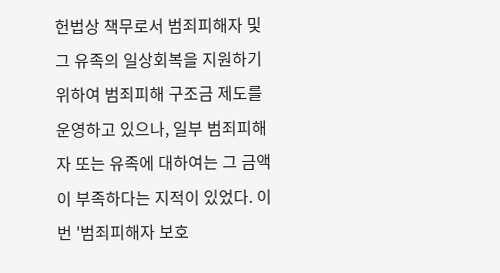헌법상 책무로서 범죄피해자 및 그 유족의 일상회복을 지원하기 위하여 범죄피해 구조금 제도를 운영하고 있으나, 일부 범죄피해자 또는 유족에 대하여는 그 금액이 부족하다는 지적이 있었다. 이번 '범죄피해자 보호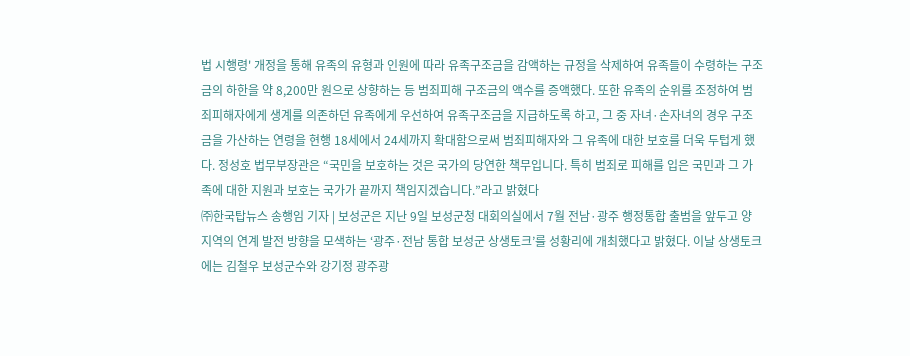법 시행령' 개정을 통해 유족의 유형과 인원에 따라 유족구조금을 감액하는 규정을 삭제하여 유족들이 수령하는 구조금의 하한을 약 8,200만 원으로 상향하는 등 범죄피해 구조금의 액수를 증액했다. 또한 유족의 순위를 조정하여 범죄피해자에게 생계를 의존하던 유족에게 우선하여 유족구조금을 지급하도록 하고, 그 중 자녀·손자녀의 경우 구조금을 가산하는 연령을 현행 18세에서 24세까지 확대함으로써 범죄피해자와 그 유족에 대한 보호를 더욱 두텁게 했다. 정성호 법무부장관은 “국민을 보호하는 것은 국가의 당연한 책무입니다. 특히 범죄로 피해를 입은 국민과 그 가족에 대한 지원과 보호는 국가가 끝까지 책임지겠습니다.”라고 밝혔다
㈜한국탑뉴스 송행임 기자 | 보성군은 지난 9일 보성군청 대회의실에서 7월 전남·광주 행정통합 출범을 앞두고 양 지역의 연계 발전 방향을 모색하는 ‘광주·전남 통합 보성군 상생토크’를 성황리에 개최했다고 밝혔다. 이날 상생토크에는 김철우 보성군수와 강기정 광주광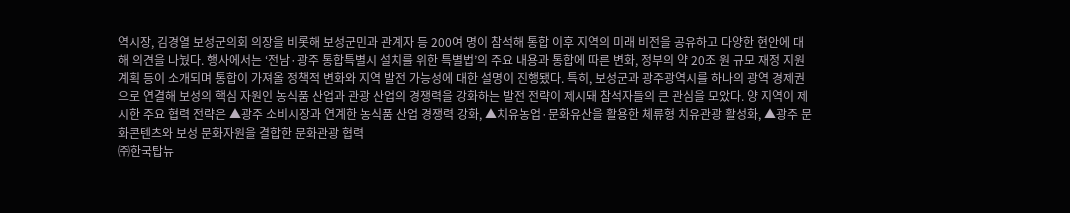역시장, 김경열 보성군의회 의장을 비롯해 보성군민과 관계자 등 200여 명이 참석해 통합 이후 지역의 미래 비전을 공유하고 다양한 현안에 대해 의견을 나눴다. 행사에서는 ‘전남·광주 통합특별시 설치를 위한 특별법’의 주요 내용과 통합에 따른 변화, 정부의 약 20조 원 규모 재정 지원 계획 등이 소개되며 통합이 가져올 정책적 변화와 지역 발전 가능성에 대한 설명이 진행됐다. 특히, 보성군과 광주광역시를 하나의 광역 경제권으로 연결해 보성의 핵심 자원인 농식품 산업과 관광 산업의 경쟁력을 강화하는 발전 전략이 제시돼 참석자들의 큰 관심을 모았다. 양 지역이 제시한 주요 협력 전략은 ▲광주 소비시장과 연계한 농식품 산업 경쟁력 강화, ▲치유농업·문화유산을 활용한 체류형 치유관광 활성화, ▲광주 문화콘텐츠와 보성 문화자원을 결합한 문화관광 협력
㈜한국탑뉴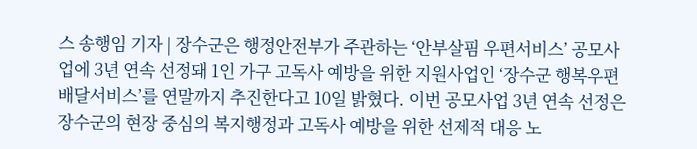스 송행임 기자 | 장수군은 행정안전부가 주관하는 ‘안부살핌 우편서비스’ 공모사업에 3년 연속 선정돼 1인 가구 고독사 예방을 위한 지원사업인 ‘장수군 행복우편 배달서비스’를 연말까지 추진한다고 10일 밝혔다. 이번 공모사업 3년 연속 선정은 장수군의 현장 중심의 복지행정과 고독사 예방을 위한 선제적 대응 노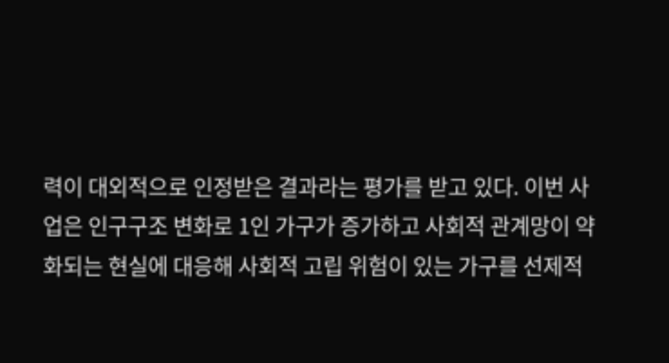력이 대외적으로 인정받은 결과라는 평가를 받고 있다. 이번 사업은 인구구조 변화로 1인 가구가 증가하고 사회적 관계망이 약화되는 현실에 대응해 사회적 고립 위험이 있는 가구를 선제적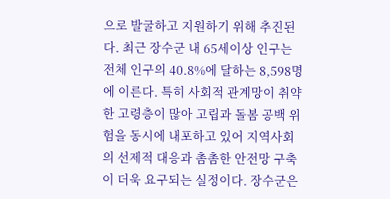으로 발굴하고 지원하기 위해 추진된다. 최근 장수군 내 65세이상 인구는 전체 인구의 40.8%에 달하는 8,598명에 이른다. 특히 사회적 관계망이 취약한 고령층이 많아 고립과 돌봄 공백 위험을 동시에 내포하고 있어 지역사회의 선제적 대응과 촘촘한 안전망 구축이 더욱 요구되는 실정이다. 장수군은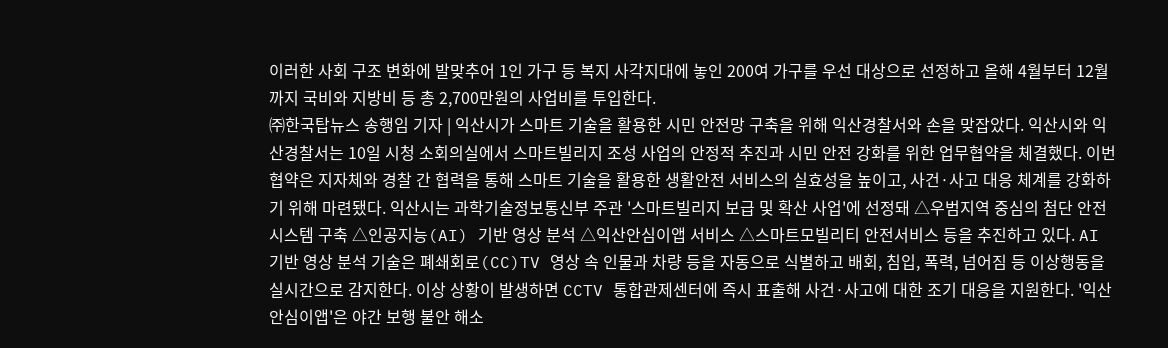이러한 사회 구조 변화에 발맞추어 1인 가구 등 복지 사각지대에 놓인 200여 가구를 우선 대상으로 선정하고 올해 4월부터 12월까지 국비와 지방비 등 총 2,700만원의 사업비를 투입한다.
㈜한국탑뉴스 송행임 기자 | 익산시가 스마트 기술을 활용한 시민 안전망 구축을 위해 익산경찰서와 손을 맞잡았다. 익산시와 익산경찰서는 10일 시청 소회의실에서 스마트빌리지 조성 사업의 안정적 추진과 시민 안전 강화를 위한 업무협약을 체결했다. 이번 협약은 지자체와 경찰 간 협력을 통해 스마트 기술을 활용한 생활안전 서비스의 실효성을 높이고, 사건·사고 대응 체계를 강화하기 위해 마련됐다. 익산시는 과학기술정보통신부 주관 '스마트빌리지 보급 및 확산 사업'에 선정돼 △우범지역 중심의 첨단 안전 시스템 구축 △인공지능(AI) 기반 영상 분석 △익산안심이앱 서비스 △스마트모빌리티 안전서비스 등을 추진하고 있다. AI 기반 영상 분석 기술은 폐쇄회로(CC)TV 영상 속 인물과 차량 등을 자동으로 식별하고 배회, 침입, 폭력, 넘어짐 등 이상행동을 실시간으로 감지한다. 이상 상황이 발생하면 CCTV 통합관제센터에 즉시 표출해 사건·사고에 대한 조기 대응을 지원한다. '익산안심이앱'은 야간 보행 불안 해소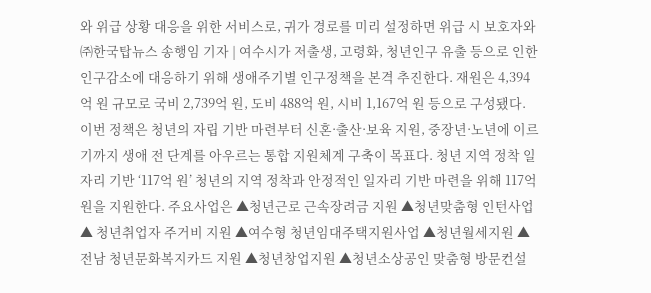와 위급 상황 대응을 위한 서비스로, 귀가 경로를 미리 설정하면 위급 시 보호자와
㈜한국탑뉴스 송행임 기자 | 여수시가 저출생, 고령화, 청년인구 유출 등으로 인한 인구감소에 대응하기 위해 생애주기별 인구정책을 본격 추진한다. 재원은 4,394억 원 규모로 국비 2,739억 원, 도비 488억 원, 시비 1,167억 원 등으로 구성됐다. 이번 정책은 청년의 자립 기반 마련부터 신혼·출산·보육 지원, 중장년·노년에 이르기까지 생애 전 단계를 아우르는 통합 지원체계 구축이 목표다. 청년 지역 정착 일자리 기반 ‘117억 원’ 청년의 지역 정착과 안정적인 일자리 기반 마련을 위해 117억 원을 지원한다. 주요사업은 ▲청년근로 근속장려금 지원 ▲청년맞춤형 인턴사업 ▲ 청년취업자 주거비 지원 ▲여수형 청년임대주택지원사업 ▲청년월세지원 ▲ 전남 청년문화복지카드 지원 ▲청년창업지원 ▲청년소상공인 맞춤형 방문컨설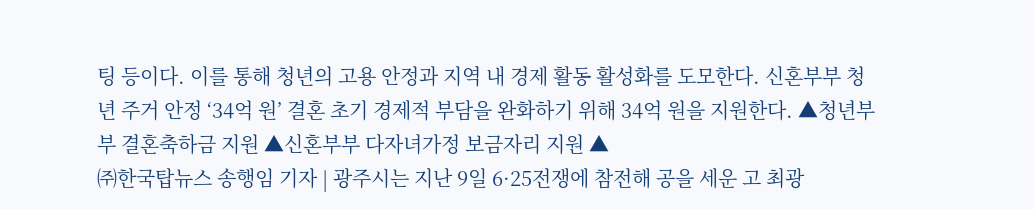팅 등이다. 이를 통해 청년의 고용 안정과 지역 내 경제 활동 활성화를 도모한다. 신혼부부 청년 주거 안정 ‘34억 원’ 결혼 초기 경제적 부담을 완화하기 위해 34억 원을 지원한다. ▲청년부부 결혼축하금 지원 ▲신혼부부 다자녀가정 보금자리 지원 ▲
㈜한국탑뉴스 송행임 기자 | 광주시는 지난 9일 6·25전쟁에 참전해 공을 세운 고 최광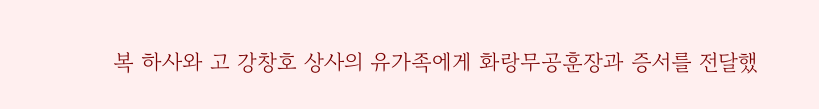복 하사와 고 강창호 상사의 유가족에게 화랑무공훈장과 증서를 전달했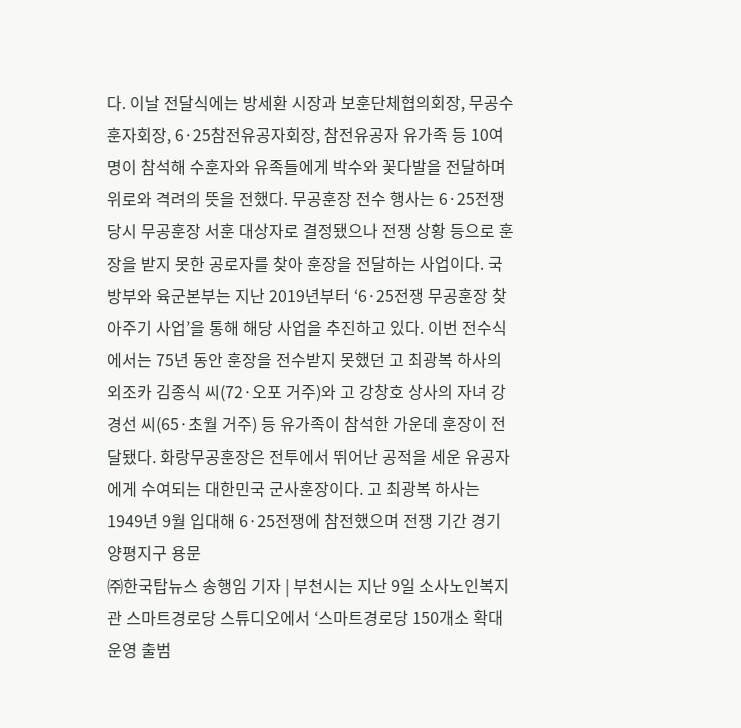다. 이날 전달식에는 방세환 시장과 보훈단체협의회장, 무공수훈자회장, 6·25참전유공자회장, 참전유공자 유가족 등 10여 명이 참석해 수훈자와 유족들에게 박수와 꽃다발을 전달하며 위로와 격려의 뜻을 전했다. 무공훈장 전수 행사는 6·25전쟁 당시 무공훈장 서훈 대상자로 결정됐으나 전쟁 상황 등으로 훈장을 받지 못한 공로자를 찾아 훈장을 전달하는 사업이다. 국방부와 육군본부는 지난 2019년부터 ‘6·25전쟁 무공훈장 찾아주기 사업’을 통해 해당 사업을 추진하고 있다. 이번 전수식에서는 75년 동안 훈장을 전수받지 못했던 고 최광복 하사의 외조카 김종식 씨(72·오포 거주)와 고 강창호 상사의 자녀 강경선 씨(65·초월 거주) 등 유가족이 참석한 가운데 훈장이 전달됐다. 화랑무공훈장은 전투에서 뛰어난 공적을 세운 유공자에게 수여되는 대한민국 군사훈장이다. 고 최광복 하사는 1949년 9월 입대해 6·25전쟁에 참전했으며 전쟁 기간 경기 양평지구 용문
㈜한국탑뉴스 송행임 기자 | 부천시는 지난 9일 소사노인복지관 스마트경로당 스튜디오에서 ‘스마트경로당 150개소 확대 운영 출범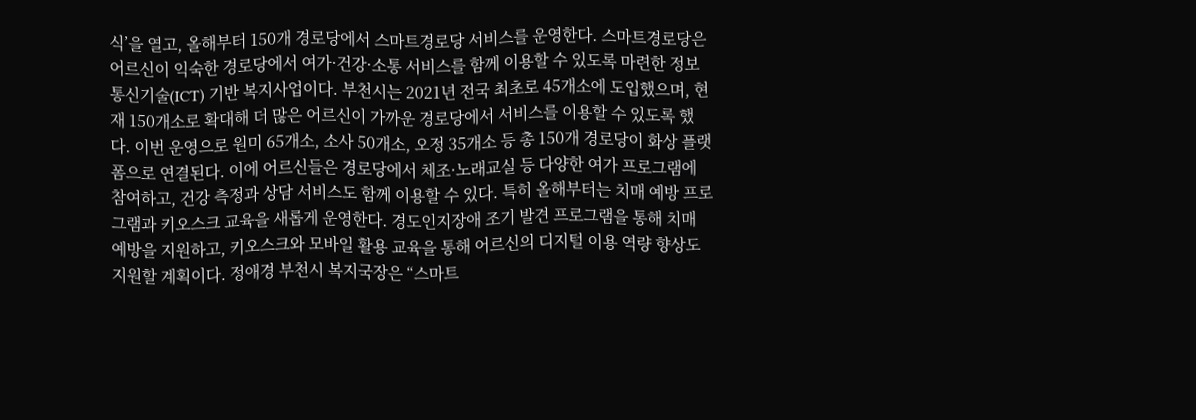식’을 열고, 올해부터 150개 경로당에서 스마트경로당 서비스를 운영한다. 스마트경로당은 어르신이 익숙한 경로당에서 여가·건강·소통 서비스를 함께 이용할 수 있도록 마련한 정보통신기술(ICT) 기반 복지사업이다. 부천시는 2021년 전국 최초로 45개소에 도입했으며, 현재 150개소로 확대해 더 많은 어르신이 가까운 경로당에서 서비스를 이용할 수 있도록 했다. 이번 운영으로 원미 65개소, 소사 50개소, 오정 35개소 등 총 150개 경로당이 화상 플랫폼으로 연결된다. 이에 어르신들은 경로당에서 체조·노래교실 등 다양한 여가 프로그램에 참여하고, 건강 측정과 상담 서비스도 함께 이용할 수 있다. 특히 올해부터는 치매 예방 프로그램과 키오스크 교육을 새롭게 운영한다. 경도인지장애 조기 발견 프로그램을 통해 치매 예방을 지원하고, 키오스크와 모바일 활용 교육을 통해 어르신의 디지털 이용 역량 향상도 지원할 계획이다. 정애경 부천시 복지국장은 “스마트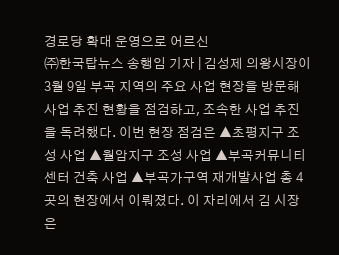경로당 확대 운영으로 어르신
㈜한국탑뉴스 송행임 기자 | 김성제 의왕시장이 3월 9일 부곡 지역의 주요 사업 현장을 방문해 사업 추진 현황을 점검하고, 조속한 사업 추진을 독려했다. 이번 현장 점검은 ▲초평지구 조성 사업 ▲월암지구 조성 사업 ▲부곡커뮤니티센터 건축 사업 ▲부곡가구역 재개발사업 총 4곳의 현장에서 이뤄졌다. 이 자리에서 김 시장은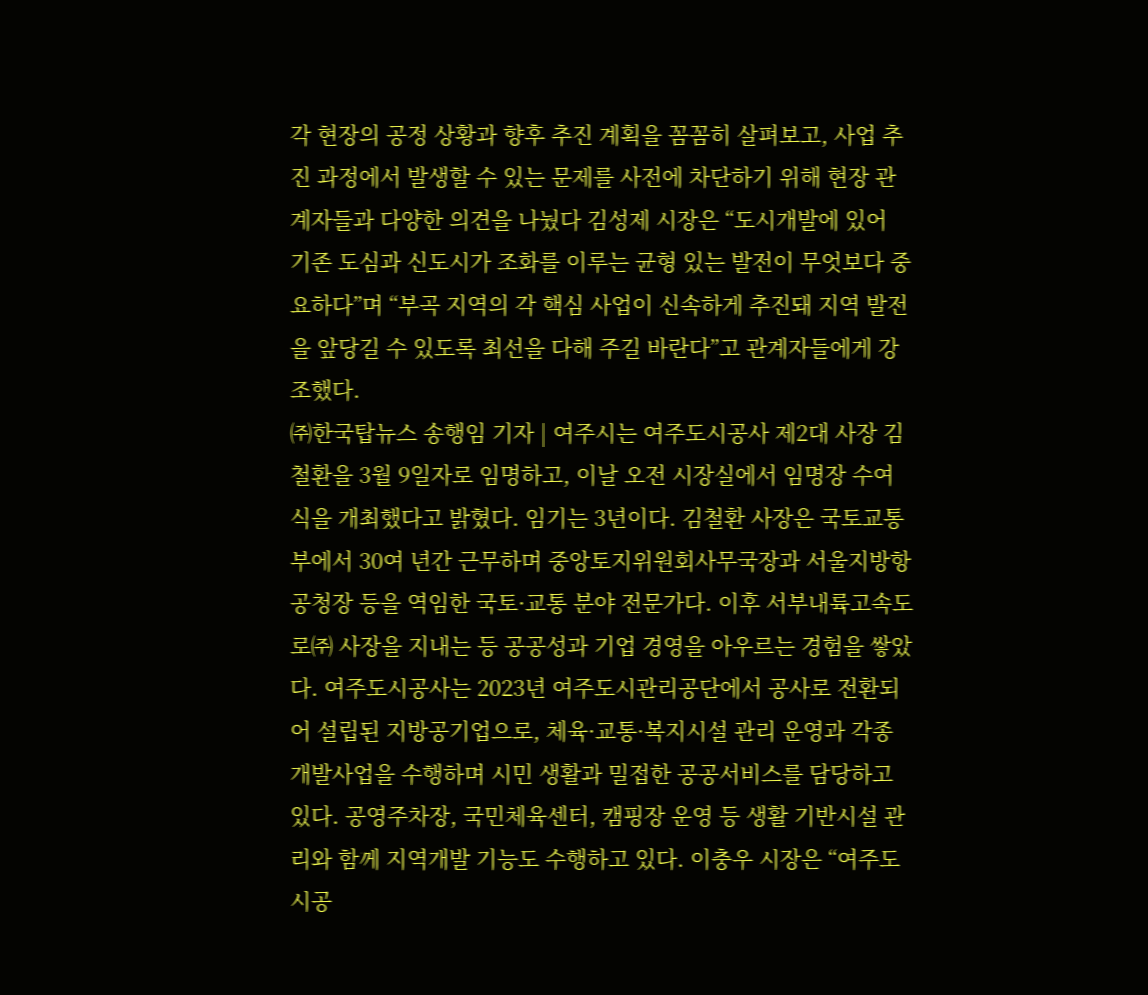각 현장의 공정 상황과 향후 추진 계획을 꼼꼼히 살펴보고, 사업 추진 과정에서 발생할 수 있는 문제를 사전에 차단하기 위해 현장 관계자들과 다양한 의견을 나눴다 김성제 시장은 “도시개발에 있어 기존 도심과 신도시가 조화를 이루는 균형 있는 발전이 무엇보다 중요하다”며 “부곡 지역의 각 핵심 사업이 신속하게 추진돼 지역 발전을 앞당길 수 있도록 최선을 다해 주길 바란다”고 관계자들에게 강조했다.
㈜한국탑뉴스 송행임 기자 | 여주시는 여주도시공사 제2대 사장 김철환을 3월 9일자로 임명하고, 이날 오전 시장실에서 임명장 수여식을 개최했다고 밝혔다. 임기는 3년이다. 김철환 사장은 국토교통부에서 30여 년간 근무하며 중앙토지위원회사무국장과 서울지방항공청장 등을 역임한 국토·교통 분야 전문가다. 이후 서부내륙고속도로㈜ 사장을 지내는 등 공공성과 기업 경영을 아우르는 경험을 쌓았다. 여주도시공사는 2023년 여주도시관리공단에서 공사로 전환되어 설립된 지방공기업으로, 체육·교통·복지시설 관리 운영과 각종 개발사업을 수행하며 시민 생활과 밀접한 공공서비스를 담당하고 있다. 공영주차장, 국민체육센터, 캠핑장 운영 등 생활 기반시설 관리와 함께 지역개발 기능도 수행하고 있다. 이충우 시장은 “여주도시공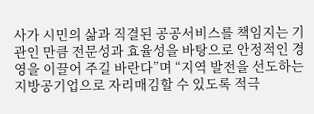사가 시민의 삶과 직결된 공공서비스를 책임지는 기관인 만큼 전문성과 효율성을 바탕으로 안정적인 경영을 이끌어 주길 바란다”며 “지역 발전을 선도하는 지방공기업으로 자리매김할 수 있도록 적극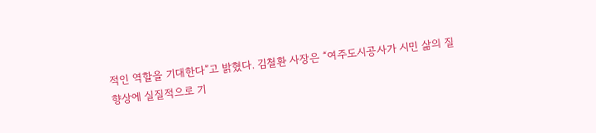적인 역할을 기대한다”고 밝혔다. 김철환 사장은 “여주도시공사가 시민 삶의 질 향상에 실질적으로 기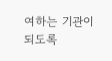여하는 기관이 되도록